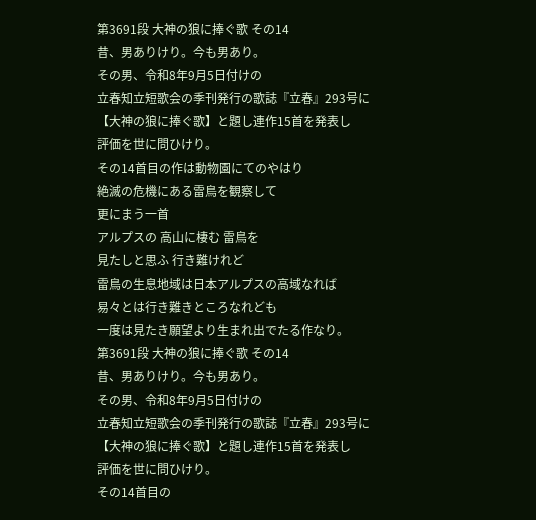第3691段 大神の狼に捧ぐ歌 その14
昔、男ありけり。今も男あり。
その男、令和8年9月5日付けの
立春知立短歌会の季刊発行の歌誌『立春』293号に
【大神の狼に捧ぐ歌】と題し連作15首を発表し
評価を世に問ひけり。
その14首目の作は動物園にてのやはり
絶滅の危機にある雷鳥を観察して
更にまう一首
アルプスの 高山に棲む 雷鳥を
見たしと思ふ 行き難けれど
雷鳥の生息地域は日本アルプスの高域なれば
易々とは行き難きところなれども
一度は見たき願望より生まれ出でたる作なり。
第3691段 大神の狼に捧ぐ歌 その14
昔、男ありけり。今も男あり。
その男、令和8年9月5日付けの
立春知立短歌会の季刊発行の歌誌『立春』293号に
【大神の狼に捧ぐ歌】と題し連作15首を発表し
評価を世に問ひけり。
その14首目の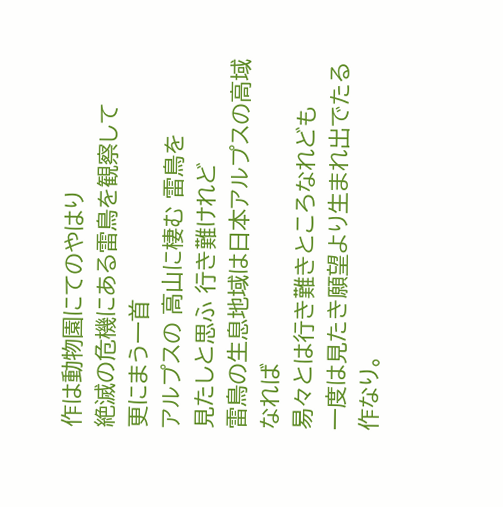作は動物園にてのやはり
絶滅の危機にある雷鳥を観察して
更にまう一首
アルプスの 高山に棲む 雷鳥を
見たしと思ふ 行き難けれど
雷鳥の生息地域は日本アルプスの高域なれば
易々とは行き難きところなれども
一度は見たき願望より生まれ出でたる作なり。